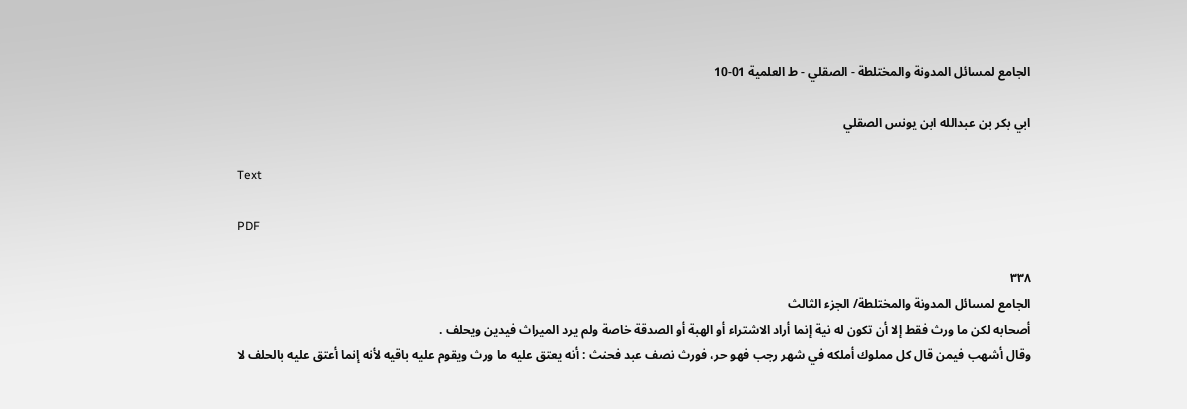الجامع لمسائل المدونة والمختلطة - الصقلي - ط العلمية 01-10

ابي بكر بن عبدالله ابن يونس الصقلي

Text

PDF

۳۳۸
الجامع لمسائل المدونة والمختلطة/ الجزء الثالث
أصحابه لكن ما ورث فقط إلا أن تكون له نية إنما أراد الاشتراء أو الهبة أو الصدقة خاصة ولم يرد الميراث فيدين ويحلف .
وقال أشهب فيمن قال كل مملوك أملكه في شهر رجب فهو حر، فورث نصف عبد فحنث : أنه يعتق عليه ما ورث ويقوم عليه باقيه لأنه إنما أعتق عليه بالحلف لا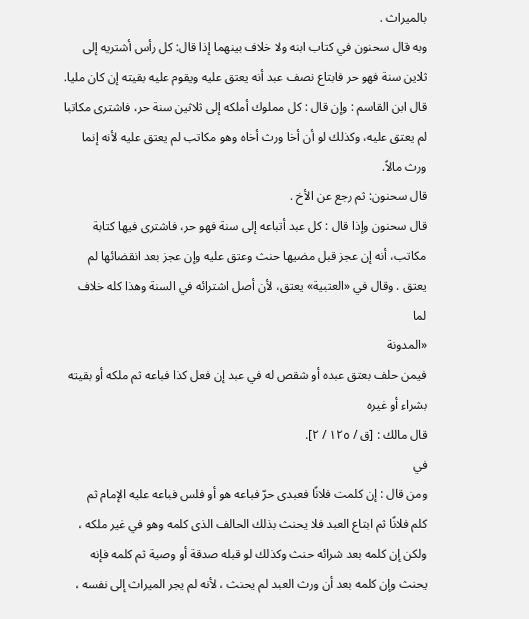بالميراث .
وبه قال سحنون في كتاب ابنه ولا خلاف بينهما إذا قال: كل رأس أشتريه إلى ثلاين سنة فهو حر فابتاع نصف عبد أنه يعتق عليه ويقوم عليه بقيته إن كان مليا. قال ابن القاسم : وإن قال : كل مملوك أملكه إلى ثلاثين سنة حر، فاشترى مكاتبا لم يعتق عليه، وكذلك لو أن أخا ورث أخاه وهو مكاتب لم يعتق عليه لأنه إنما
ورث مالاً.
قال سحنون: ثم رجع عن الأخ .
قال سحنون وإذا قال : كل عبد أتباعه إلى سنة فهو حر، فاشترى فيها كتابة مكاتب، أنه إن عجز قبل مضيها حنث وعتق عليه وإن عجز بعد انقضائها لم يعتق . وقال في «العتبية» يعتق، لأن أصل اشترائه في السنة وهذا كله خلاف لما
«المدونة
فيمن حلف بعتق عبده أو شقص له في عبد إن فعل كذا فباعه ثم ملكه أو بقيته بشراء أو غيره
قال مالك : [ق / ١٢٥ / ٢].
في
ومن قال : إن كلمت فلانًا فعبدى حرّ فباعه هو أو فلس فباعه عليه الإمام ثم
كلم فلانًا ثم ابتاع العبد فلا يحنث بذلك الحالف الذى كلمه وهو في غير ملكه ، ولكن إن كلمه بعد شرائه حنث وكذلك لو قبله صدقة أو وصية ثم كلمه فإنه يحنث وإن كلمه بعد أن ورث العبد لم يحنث ، لأنه لم يجر الميراث إلى نفسه ،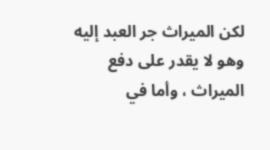لكن الميراث جر العبد إليه وهو لا يقدر على دفع الميراث ، وأما في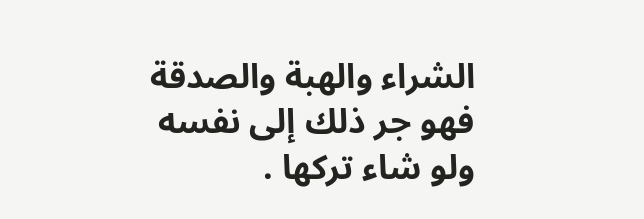الشراء والهبة والصدقة فهو جر ذلك إلى نفسه ولو شاء تركها .